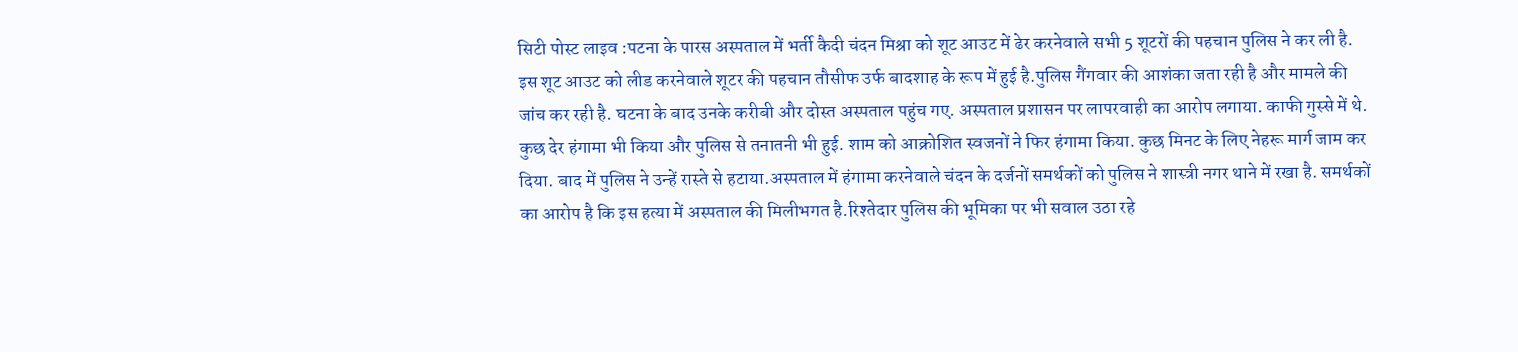सिटी पोस्ट लाइव :पटना के पारस अस्पताल में भर्ती कैदी चंदन मिश्रा को शूट आउट में ढेर करनेवाले सभी 5 शूटरों की पहचान पुलिस ने कर ली है. इस शूट आउट को लीड करनेवाले शूटर की पहचान तौसीफ उर्फ बादशाह के रूप में हुई है.पुलिस गैंगवार की आशंका जता रही है और मामले की जांच कर रही है. घटना के बाद उनके करीबी और दोस्त अस्पताल पहुंच गए. अस्पताल प्रशासन पर लापरवाही का आरोप लगाया. काफी गुस्से में थे. कुछ देर हंगामा भी किया और पुलिस से तनातनी भी हुई. शाम को आक्रोशित स्वजनों ने फिर हंगामा किया. कुछ मिनट के लिए नेहरू मार्ग जाम कर दिया. बाद में पुलिस ने उन्हें रास्ते से हटाया.अस्पताल में हंगामा करनेवाले चंदन के दर्जनों समर्थकों को पुलिस ने शास्त्री नगर थाने में रखा है. समर्थकों का आरोप है कि इस हत्या में अस्पताल की मिलीभगत है.रिश्तेदार पुलिस की भूमिका पर भी सवाल उठा रहे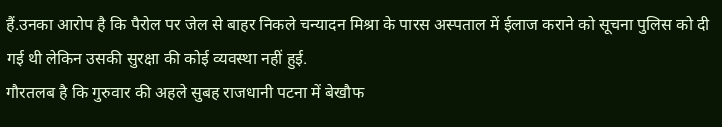हैं.उनका आरोप है कि पैरोल पर जेल से बाहर निकले चन्यादन मिश्रा के पारस अस्पताल में ईलाज कराने को सूचना पुलिस को दी गई थी लेकिन उसकी सुरक्षा की कोई व्यवस्था नहीं हुई.
गौरतलब है कि गुरुवार की अहले सुबह राजधानी पटना में बेखौफ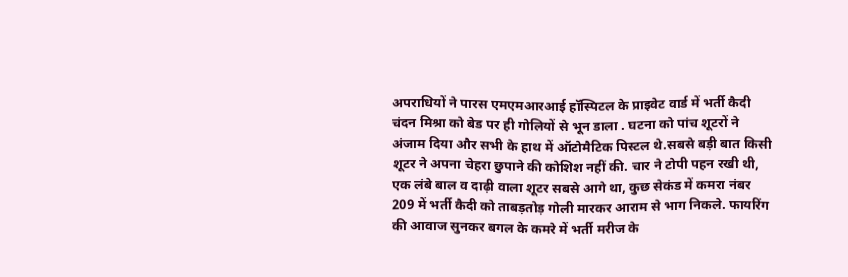अपराधियों ने पारस एमएमआरआई हॉस्पिटल के प्राइवेट वार्ड में भर्ती कैदी चंदन मिश्रा को बेड पर ही गोलियों से भून डाला . घटना को पांच शूटरों ने अंजाम दिया और सभी के हाथ में ऑटोमैटिक पिस्टल थे.सबसे बड़ी बात किसी शूटर ने अपना चेहरा छुपाने की कोशिश नहीं की. चार ने टोपी पहन रखी थी, एक लंबे बाल व दाढ़ी वाला शूटर सबसे आगे था, कुछ सेकंड में कमरा नंबर 209 में भर्ती कैदी को ताबड़तोड़ गोली मारकर आराम से भाग निकले. फायरिंग की आवाज सुनकर बगल के कमरे में भर्ती मरीज के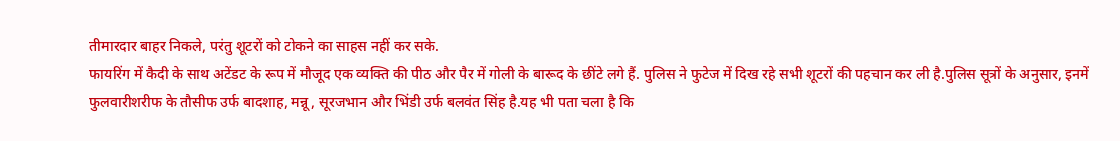तीमारदार बाहर निकले, परंतु शूटरों को टोकने का साहस नहीं कर सके.
फायरिंग में कैदी के साथ अटेंडट के रूप में मौजूद एक व्यक्ति की पीठ और पैर में गोली के बारूद के छींटे लगे हैं. पुलिस ने फुटेज में दिख रहे सभी शूटरों की पहचान कर ली है.पुलिस सूत्रों के अनुसार, इनमें फुलवारीशरीफ के तौसीफ उर्फ बादशाह, मन्नू, सूरजभान और भिंडी उर्फ बलवंत सिंह है.यह भी पता चला है कि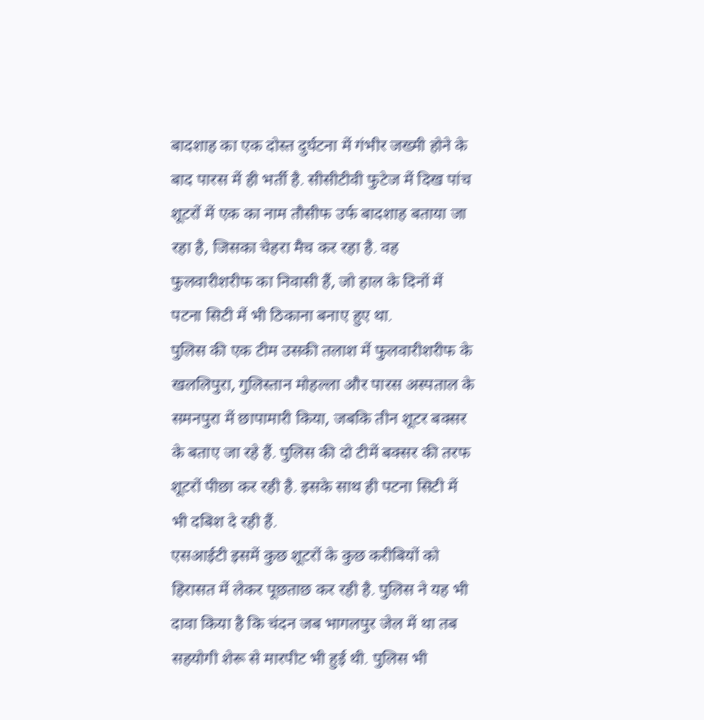बादशाह का एक दोस्त दुर्घटना में गंभीर जख्मी होने के बाद पारस में ही भर्ती है. सीसीटीवी फुटेज में दिख पांच शूटरों में एक का नाम तौसीफ उर्फ बादशाह बताया जा रहा है, जिसका चेहरा मैच कर रहा है. वह फुलवारीशरीफ का निवासी हैं, जो हाल के दिनों में पटना सिटी में भी ठिकाना बनाए हुए था.
पुलिस की एक टीम उसकी तलाश में फुलवारीशरीफ के खललिपुरा, गुलिस्तान मोहल्ला और पारस अस्पताल के समनपुरा में छापामारी किया, जबकि तीन शूटर बक्सर के बताए जा रहे हैं. पुलिस की दो टीमें बक्सर की तरफ शूटरों पीछा कर रही है. इसके साथ ही पटना सिटी में भी दबिश दे रही हैं.
एसआईटी इसमें कुछ शूटरों के कुछ करीबियों को हिरासत में लेकर पूछताछ कर रही है. पुलिस ने यह भी दावा किया है कि चंदन जब भागलपुर जेल में था तब सहयोगी शेरू से मारपीट भी हुई थी. पुलिस भी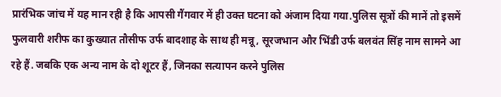प्रारंभिक जांच में यह मान रही है कि आपसी गैंगवार में ही उक्त घटना को अंजाम दिया गया.पुलिस सूत्रों की मानें तो इसमें फुलवारी शरीफ का कुख्यात तौसीफ उर्फ बादशाह के साथ ही मन्नू, सूरजभान और भिंडी उर्फ बलवंत सिंह नाम सामने आ रहे हैं. जबकि एक अन्य नाम के दो शूटर हैं, जिनका सत्यापन करने पुलिस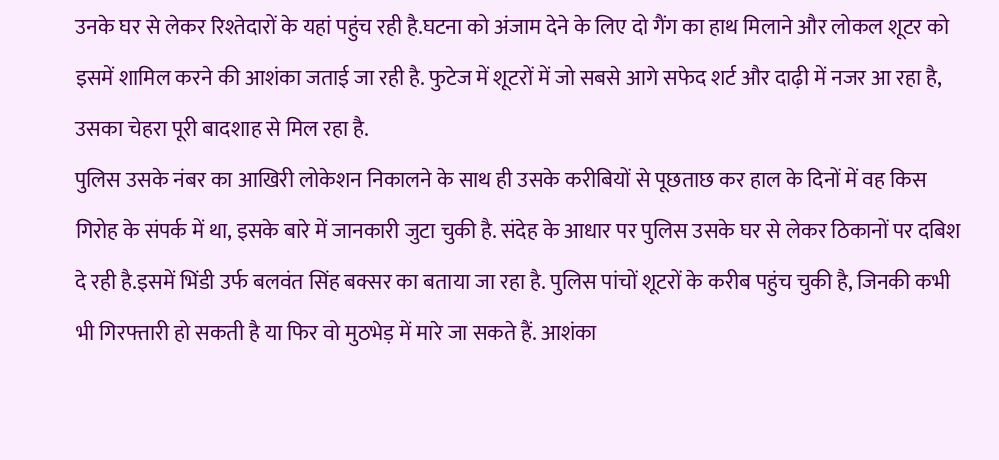उनके घर से लेकर रिश्तेदारों के यहां पहुंच रही है.घटना को अंजाम देने के लिए दो गैंग का हाथ मिलाने और लोकल शूटर को इसमें शामिल करने की आशंका जताई जा रही है. फुटेज में शूटरों में जो सबसे आगे सफेद शर्ट और दाढ़ी में नजर आ रहा है, उसका चेहरा पूरी बादशाह से मिल रहा है.
पुलिस उसके नंबर का आखिरी लोकेशन निकालने के साथ ही उसके करीबियों से पूछताछ कर हाल के दिनों में वह किस गिरोह के संपर्क में था, इसके बारे में जानकारी जुटा चुकी है. संदेह के आधार पर पुलिस उसके घर से लेकर ठिकानों पर दबिश दे रही है.इसमें भिंडी उर्फ बलवंत सिंह बक्सर का बताया जा रहा है. पुलिस पांचों शूटरों के करीब पहुंच चुकी है, जिनकी कभी भी गिरफ्तारी हो सकती है या फिर वो मुठभेड़ में मारे जा सकते हैं. आशंका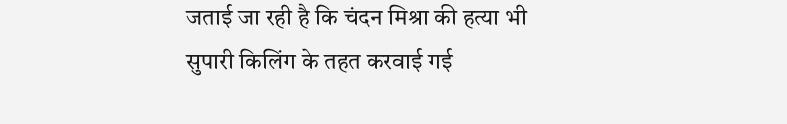जताई जा रही है कि चंदन मिश्रा की हत्या भी सुपारी किलिंग के तहत करवाई गई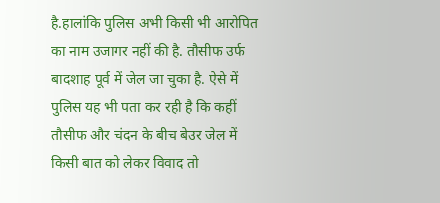है.हालांकि पुलिस अभी किसी भी आरोपित का नाम उजागर नहीं की है. तौसीफ उर्फ बादशाह पूर्व में जेल जा चुका है. ऐसे में पुलिस यह भी पता कर रही है कि कहीं तौसीफ और चंदन के बीच बेउर जेल में किसी बात को लेकर विवाद तो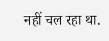नहीं चल रहा था.